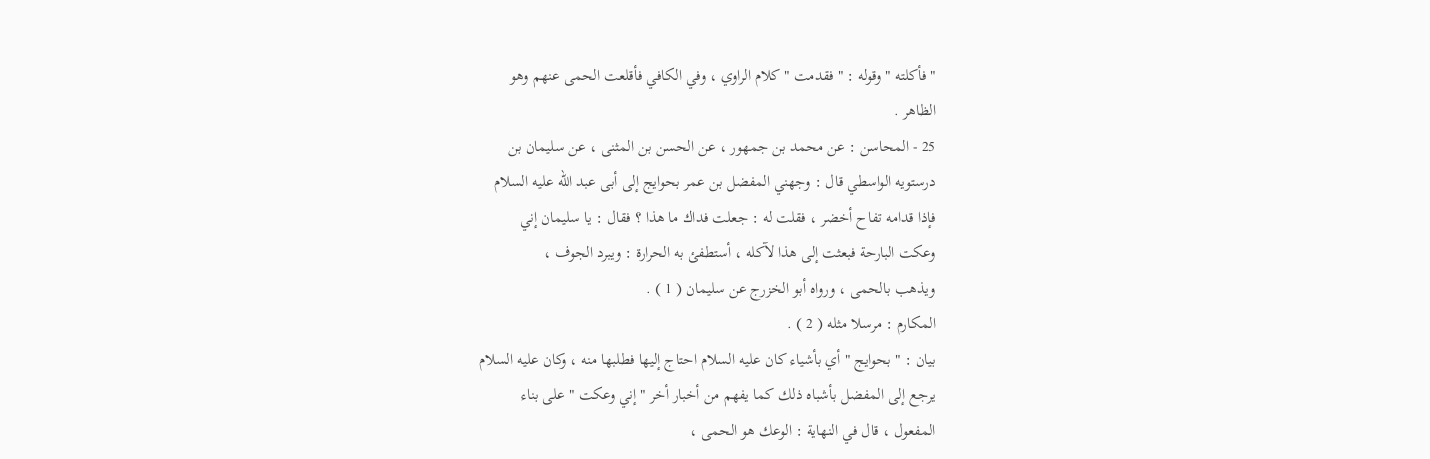" فأكلته " وقوله : " فقدمت " كلام الراوي ، وفي الكافي فأقلعت الحمى عنهم وهو
الظاهر .
25 - المحاسن : عن محمد بن جمهور ، عن الحسن بن المثنى ، عن سليمان بن
درستويه الواسطي قال : وجهني المفضل بن عمر بحوايج إلى أبى عبد الله عليه السلام
فإذا قدامه تفاح أخضر ، فقلت له : جعلت فداك ما هذا ؟ فقال : يا سليمان إني
وعكت البارحة فبعثت إلى هذا لآكله ، أستطفئ به الحرارة : ويبرد الجوف ،
ويذهب بالحمى ، ورواه أبو الخزرج عن سليمان ( 1 ) .
المكارم : مرسلا مثله ( 2 ) .
بيان : " بحوايج " أي بأشياء كان عليه السلام احتاج إليها فطلبها منه ، وكان عليه السلام
يرجع إلى المفضل بأشباه ذلك كما يفهم من أخبار أخر " إني وعكت " على بناء
المفعول ، قال في النهاية : الوعك هو الحمى ،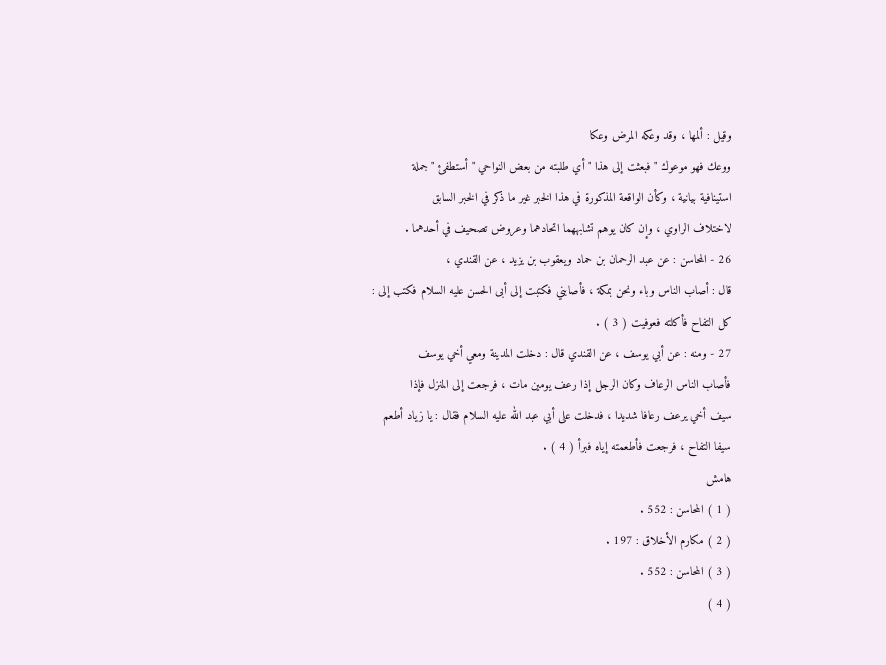وقيل : ألمها ، وقد وعكه المرض وعكا
ووعك فهو موعوك " فبعثت إلى هذا " أي طلبته من بعض النواحي " أستطفئ " جملة
استينافية بيانية ، وكأن الواقعة المذكورة في هذا الخبر غير ما ذكر في الخبر السابق
لاختلاف الراوي ، وإن كان يوهم تشابههما اتحادهما وعروض تصحيف في أحدهما .
26 - المحاسن : عن عبد الرحمان بن حماد ويعقوب بن يزيد ، عن القندي ،
قال : أصاب الناس وباء ونحن بمكة ، فأصابني فكتبت إلى أبى الحسن عليه السلام فكتب إلى :
كل التفاح فأكلته فعوفيت ( 3 ) .
27 - ومنه : عن أبي يوسف ، عن القندي قال : دخلت المدينة ومعي أخي يوسف
فأصاب الناس الرعاف وكان الرجل إذا رعف يومين مات ، فرجعت إلى المنزل فإذا
سيف أخي يرعف رعافا شديدا ، فدخلت على أبي عبد الله عليه السلام فقال : يا زياد أطعم
سيفا التفاح ، فرجعت فأطعمته إياه فبرأ ( 4 ) .
هامش
( 1 ) المحاسن : 552 .
( 2 ) مكارم الأخلاق : 197 .
( 3 ) المحاسن : 552 .
( 4 )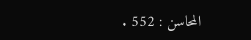المحاسن : 552 .